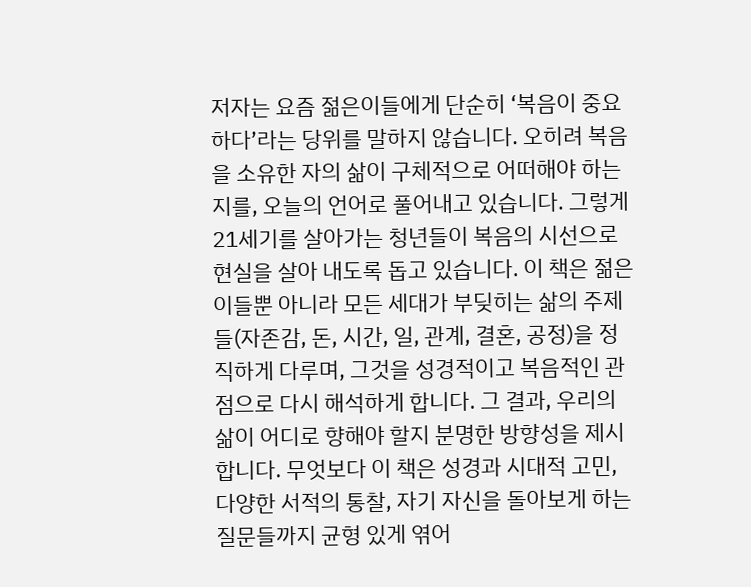저자는 요즘 젊은이들에게 단순히 ‘복음이 중요하다’라는 당위를 말하지 않습니다. 오히려 복음을 소유한 자의 삶이 구체적으로 어떠해야 하는지를, 오늘의 언어로 풀어내고 있습니다. 그렇게 21세기를 살아가는 청년들이 복음의 시선으로 현실을 살아 내도록 돕고 있습니다. 이 책은 젊은이들뿐 아니라 모든 세대가 부딪히는 삶의 주제들(자존감, 돈, 시간, 일, 관계, 결혼, 공정)을 정직하게 다루며, 그것을 성경적이고 복음적인 관점으로 다시 해석하게 합니다. 그 결과, 우리의 삶이 어디로 향해야 할지 분명한 방향성을 제시합니다. 무엇보다 이 책은 성경과 시대적 고민, 다양한 서적의 통찰, 자기 자신을 돌아보게 하는 질문들까지 균형 있게 엮어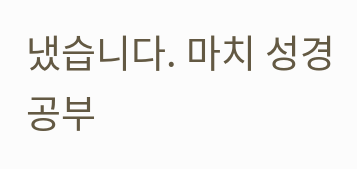냈습니다. 마치 성경 공부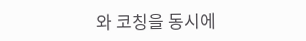와 코칭을 동시에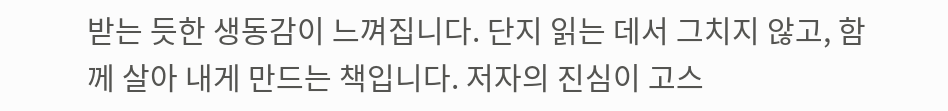받는 듯한 생동감이 느껴집니다. 단지 읽는 데서 그치지 않고, 함께 살아 내게 만드는 책입니다. 저자의 진심이 고스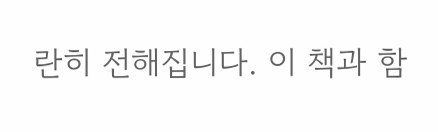란히 전해집니다. 이 책과 함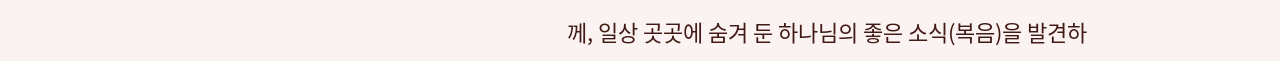께, 일상 곳곳에 숨겨 둔 하나님의 좋은 소식(복음)을 발견하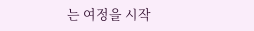는 여정을 시작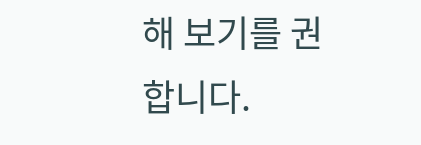해 보기를 권합니다.